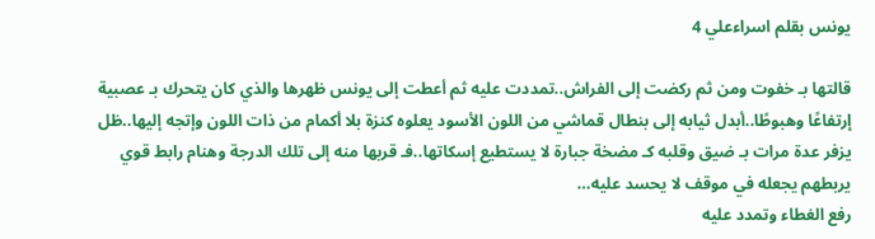يونس بقلم اسراءعلي 4

قالتها بـ خفوت ومن ثم ركضت إلى الفراش..تمددت عليه ثم أعطت إلى يونس ظهرها والذي كان يتحرك بـ عصبية إرتفاعًا وهبوطًا..أبدل ثيابه إلى بنطال قماشي من اللون الأسود يعلوه كنزة بلا أكمام من ذات اللون وإتجه إليها..ظل يزفر عدة مرات بـ ضيق وقلبه كـ مضخة جبارة لا يستطيع إسكاتها..فـ قربها منه إلى تلك الدرجة وهنام رابط قوي يربطهم يجعله في موقف لا يحسد عليه…
رفع الغطاء وتمدد عليه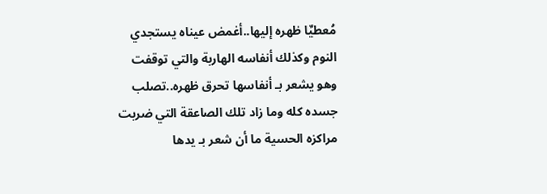مُعطيٌا ظهره إليها..أغمض عيناه يستجدي النوم وكذلك أنفاسه الهاربة والتي توقفت وهو يشعر بـ أنفاسها تحرق ظهره..تصلب جسده كله وما زاد تلك الصاعقة التي ضربت مراكزه الحسية ما أن شعر بـ يدها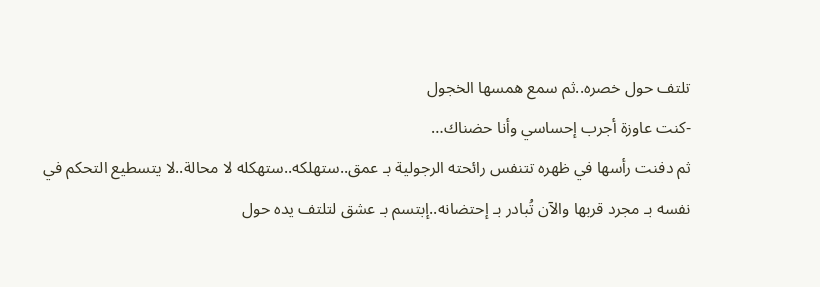تلتف حول خصره..ثم سمع همسها الخجول
-كنت عاوزة أجرب إحساسي وأنا حضناك…
ثم دفنت رأسها في ظهره تتنفس رائحته الرجولية بـ عمق..ستهلكه..ستهكله لا محالة..لا يتسطيع التحكم في نفسه بـ مجرد قربها والآن تُبادر بـ إحتضانه..إبتسم بـ عشق لتلتف يده حول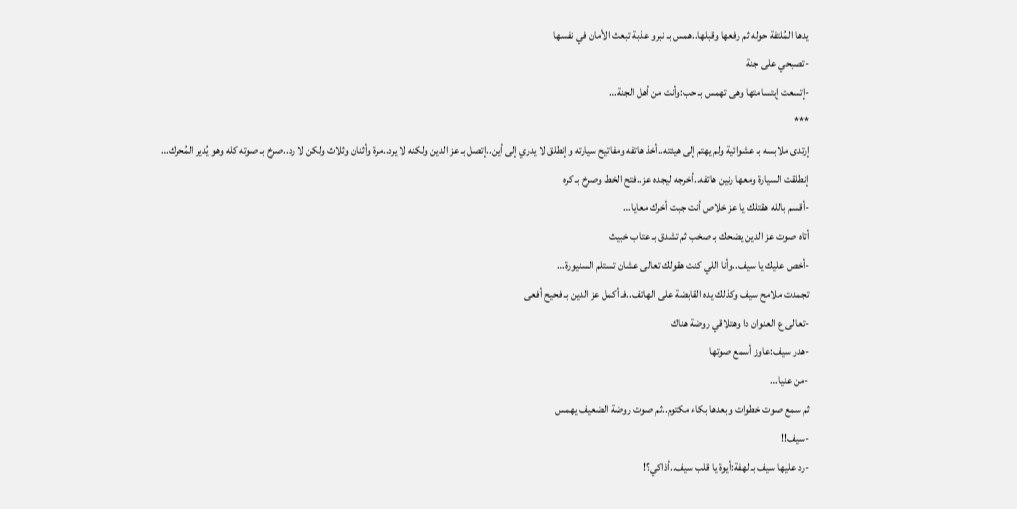يدها المُلتفة حوله ثم رفعها وقبلها..همس بـ نبرو عذبة تبعث الأمان في نفسها
-تصبحي على جنة
-إتسعت إبتسامتها وهى تهمس بـ حب:وأنت من أهل الجنة…
***
إرتدى ملابسه بـ عشوائية ولم يهتم إلى هيئته..أخذ هاتفه ومفاتيح سيارته وإنطلق لا يدري إلى أين..إتصل بـ عز الدين ولكنه لا يرد..مرة وأثنان وثلاث ولكن لا رد..صرخ بـ صوته كله وهو يُدير المُحرك…
إنطلقت السيارة ومعها رنين هاتفه..أخرجه ليجده عز..فتح الخط وصرخ بـ كره
-أقسم بالله هقتلك يا عز خلاص أنت جبت أخرك معايا…
أتاه صوت عز الدين يضحك بـ صخب ثم تشدق بـ عتاب خبيث
-أخص عليك يا سيف..وأنا اللي كنت هقولك تعالى عشان تستلم السنيورة…
تجمدت ملامح سيف وكذلك يده القابضة على الهاتف..فـ أكمل عز الدين بـ فحيح أفعى
-تعالى ع العنوان دا وهتلاقي روضة هناك
-هدر سيف:عاوز أسمع صوتها
-من عنيا…
ثم سمع صوت خطوات وبعدها بكاء مكتوم..ثم صوت روضة الضعيف يهمس
-سيف!!
-رد عليها سيف بـ لهفة:أيوة يا قلب سيف..أذاكي؟!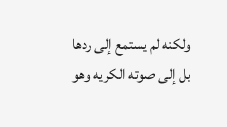ولكنه لم يستمع إلى ردها بل إلى صوته الكريه وهو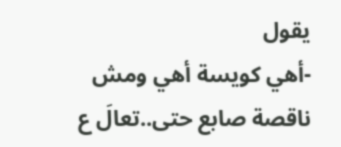يقول
-أهي كويسة أهي ومش ناقصة صابع حتى..تعالَ ع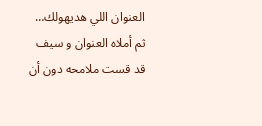العنوان اللي هديهولك…
ثم أملاه العنوان و سيف قد قست ملامحه دون أن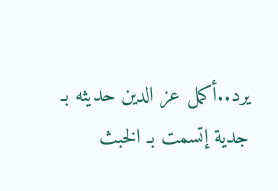يرد..أكمل عز الدين حديثه بـ جدية إتسمت بـ الخبث